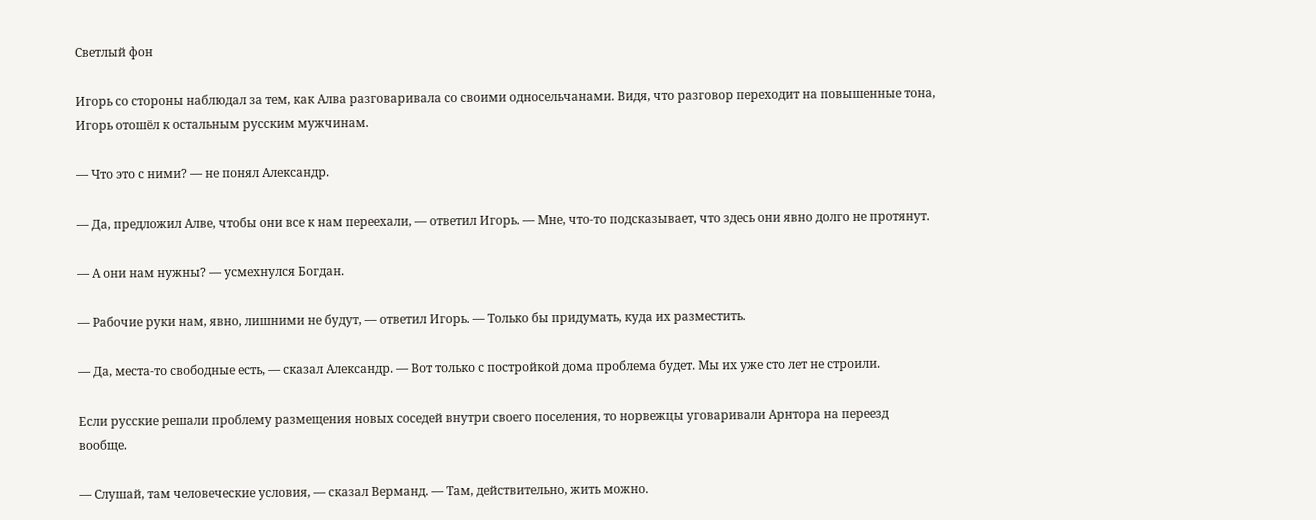Светлый фон

Игорь со стороны наблюдал за тем, как Алва разговаривала со своими односельчанами. Видя, что разговор переходит на повышенные тона, Игорь отошёл к остальным русским мужчинам.

— Что это с ними? — не понял Александр.

— Да, предложил Алве, чтобы они все к нам переехали, — ответил Игорь. — Мне, что-то подсказывает, что здесь они явно долго не протянут.

— А они нам нужны? — усмехнулся Богдан.

— Рабочие руки нам, явно, лишними не будут, — ответил Игорь. — Только бы придумать, куда их разместить.

— Да, места-то свободные есть, — сказал Александр. — Вот только с постройкой дома проблема будет. Мы их уже сто лет не строили.

Если русские решали проблему размещения новых соседей внутри своего поселения, то норвежцы уговаривали Арнтора на переезд вообще.

— Слушай, там человеческие условия, — сказал Верманд. — Там, действительно, жить можно.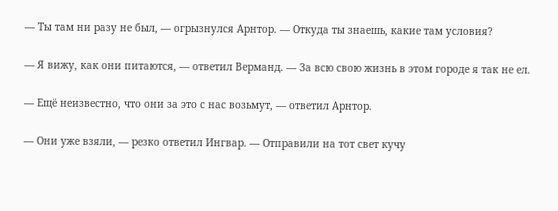— Ты там ни разу не был, — огрызнулся Арнтор. — Откуда ты знаешь, какие там условия?

— Я вижу, как они питаются, — ответил Верманд. — За всю свою жизнь в этом городе я так не ел.

— Ещё неизвестно, что они за это с нас возьмут, — ответил Арнтор.

— Они уже взяли, — резко ответил Ингвар. — Отправили на тот свет кучу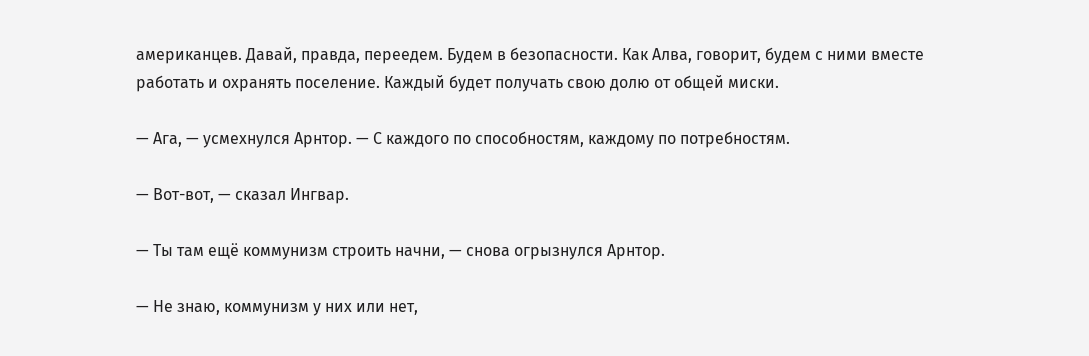американцев. Давай, правда, переедем. Будем в безопасности. Как Алва, говорит, будем с ними вместе работать и охранять поселение. Каждый будет получать свою долю от общей миски.

— Ага, — усмехнулся Арнтор. — С каждого по способностям, каждому по потребностям.

— Вот-вот, — сказал Ингвар.

— Ты там ещё коммунизм строить начни, — снова огрызнулся Арнтор.

— Не знаю, коммунизм у них или нет,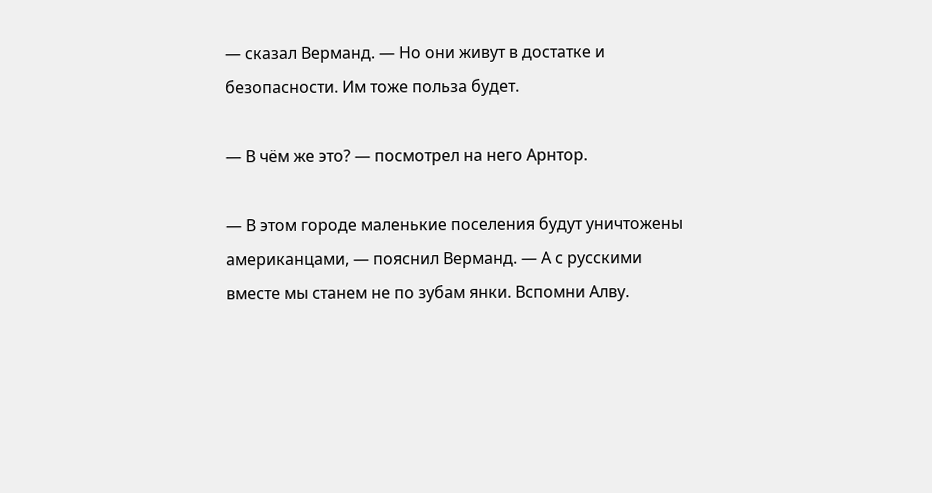— сказал Верманд. — Но они живут в достатке и безопасности. Им тоже польза будет.

— В чём же это? — посмотрел на него Арнтор.

— В этом городе маленькие поселения будут уничтожены американцами, — пояснил Верманд. — А с русскими вместе мы станем не по зубам янки. Вспомни Алву.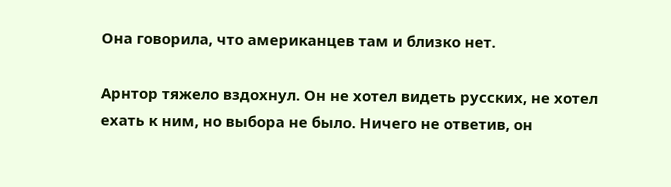Она говорила, что американцев там и близко нет.

Арнтор тяжело вздохнул. Он не хотел видеть русских, не хотел ехать к ним, но выбора не было. Ничего не ответив, он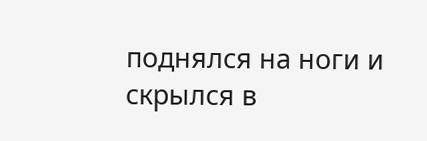поднялся на ноги и скрылся в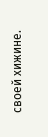своей хижине.